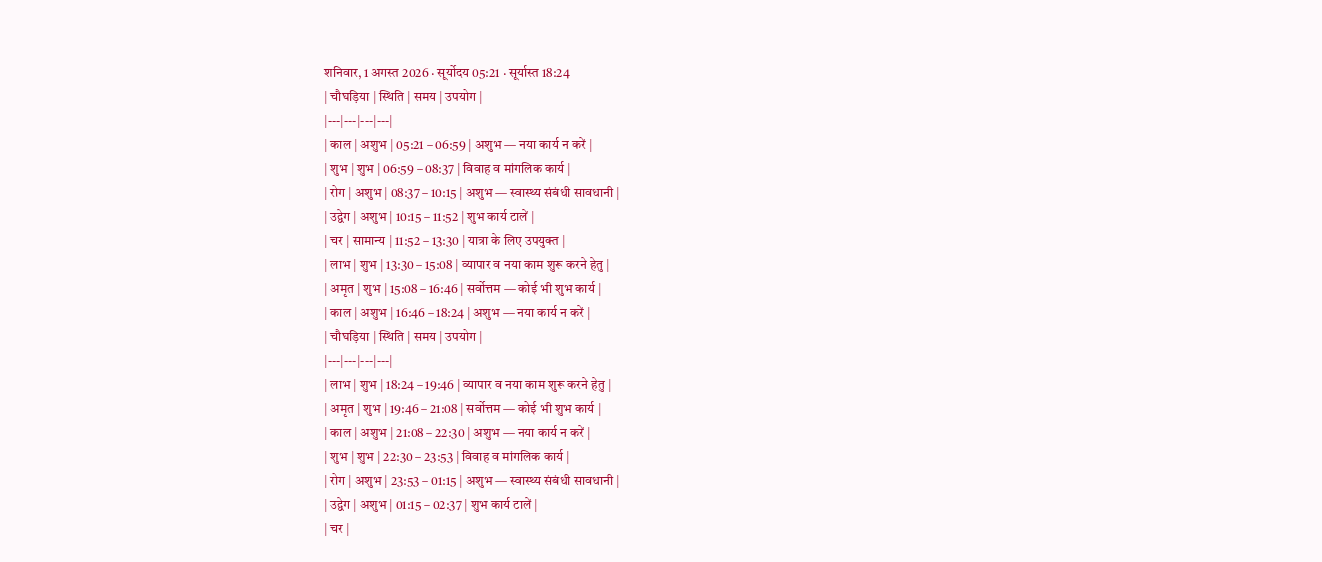शनिवार, 1 अगस्त 2026 · सूर्योदय 05:21 · सूर्यास्त 18:24
| चौघड़िया | स्थिति | समय | उपयोग |
|---|---|---|---|
| काल | अशुभ | 05:21 – 06:59 | अशुभ — नया कार्य न करें |
| शुभ | शुभ | 06:59 – 08:37 | विवाह व मांगलिक कार्य |
| रोग | अशुभ | 08:37 – 10:15 | अशुभ — स्वास्थ्य संबंधी सावधानी |
| उद्वेग | अशुभ | 10:15 – 11:52 | शुभ कार्य टालें |
| चर | सामान्य | 11:52 – 13:30 | यात्रा के लिए उपयुक्त |
| लाभ | शुभ | 13:30 – 15:08 | व्यापार व नया काम शुरू करने हेतु |
| अमृत | शुभ | 15:08 – 16:46 | सर्वोत्तम — कोई भी शुभ कार्य |
| काल | अशुभ | 16:46 – 18:24 | अशुभ — नया कार्य न करें |
| चौघड़िया | स्थिति | समय | उपयोग |
|---|---|---|---|
| लाभ | शुभ | 18:24 – 19:46 | व्यापार व नया काम शुरू करने हेतु |
| अमृत | शुभ | 19:46 – 21:08 | सर्वोत्तम — कोई भी शुभ कार्य |
| काल | अशुभ | 21:08 – 22:30 | अशुभ — नया कार्य न करें |
| शुभ | शुभ | 22:30 – 23:53 | विवाह व मांगलिक कार्य |
| रोग | अशुभ | 23:53 – 01:15 | अशुभ — स्वास्थ्य संबंधी सावधानी |
| उद्वेग | अशुभ | 01:15 – 02:37 | शुभ कार्य टालें |
| चर |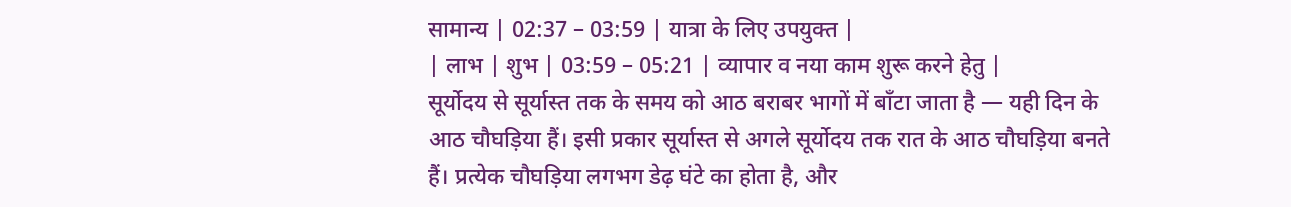सामान्य | 02:37 – 03:59 | यात्रा के लिए उपयुक्त |
| लाभ | शुभ | 03:59 – 05:21 | व्यापार व नया काम शुरू करने हेतु |
सूर्योदय से सूर्यास्त तक के समय को आठ बराबर भागों में बाँटा जाता है — यही दिन के आठ चौघड़िया हैं। इसी प्रकार सूर्यास्त से अगले सूर्योदय तक रात के आठ चौघड़िया बनते हैं। प्रत्येक चौघड़िया लगभग डेढ़ घंटे का होता है, और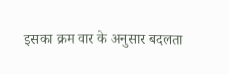इसका क्रम वार के अनुसार बदलता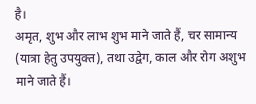है।
अमृत, शुभ और लाभ शुभ माने जाते हैं, चर सामान्य (यात्रा हेतु उपयुक्त), तथा उद्वेग, काल और रोग अशुभ माने जाते हैं।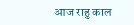आज राहु काल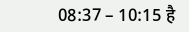08:37 – 10:15 है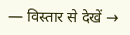— विस्तार से देखें →